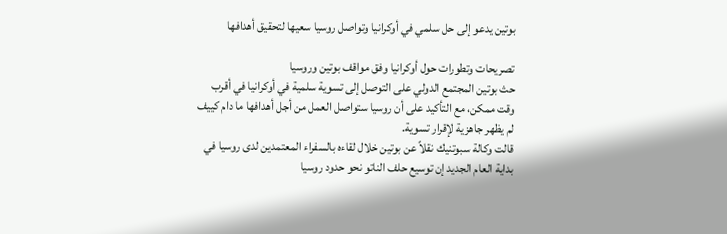بوتين يدعو إلى حل سلمي في أوكرانيا وتواصل روسيا سعيها لتحقيق أهدافها

تصريحات وتطورات حول أوكرانيا وفق مواقف بوتين وروسيا
حث بوتين المجتمع الدولي على التوصل إلى تسوية سلمية في أوكرانيا في أقرب وقت ممكن، مع التأكيد على أن روسيا ستواصل العمل من أجل أهدافها ما دام كييف لم يظهر جاهزية لإقرار تسوية.
قالت وكالة سبوتنيك نقلاً عن بوتين خلال لقاءه بالسفراء المعتمدين لدى روسيا في بداية العام الجديد إن توسيع حلف الناتو نحو حدود روسيا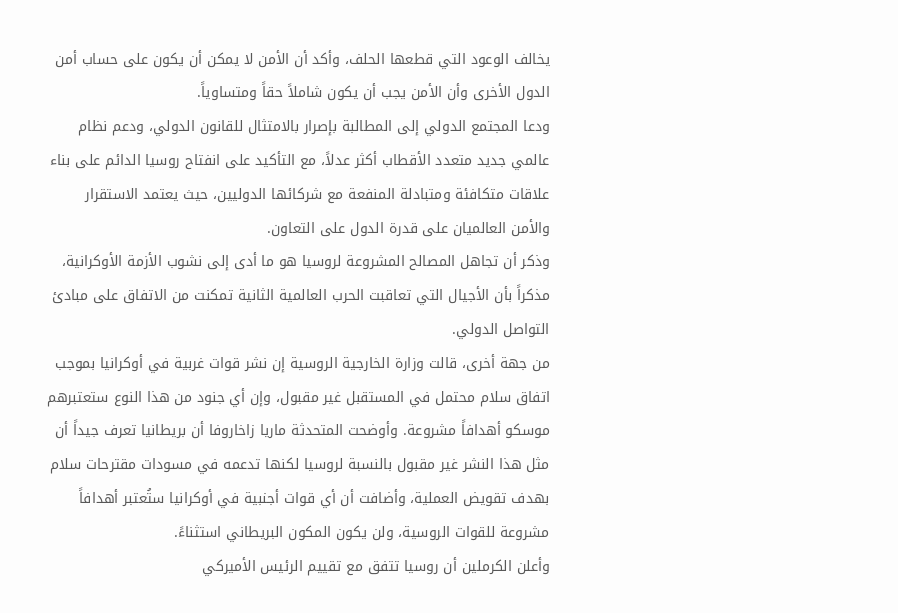يخالف الوعود التي قطعها الحلف، وأكد أن الأمن لا يمكن أن يكون على حساب أمن الدول الأخرى وأن الأمن يجب أن يكون شاملاً حقاً ومتساوياً.
ودعا المجتمع الدولي إلى المطالبة بإصرار بالامتثال للقانون الدولي، ودعم نظام عالمي جديد متعدد الأقطاب أكثر عدلاً، مع التأكيد على انفتاح روسيا الدائم على بناء علاقات متكافئة ومتبادلة المنفعة مع شركائها الدوليين، حيث يعتمد الاستقرار والأمن العالميان على قدرة الدول على التعاون.
وذكر أن تجاهل المصالح المشروعة لروسيا هو ما أدى إلى نشوب الأزمة الأوكرانية، مذكراً بأن الأجيال التي تعاقبت الحرب العالمية الثانية تمكنت من الاتفاق على مبادئ التواصل الدولي.
من جهة أخرى، قالت وزارة الخارجية الروسية إن نشر قوات غربية في أوكرانيا بموجب اتفاق سلام محتمل في المستقبل غير مقبول، وإن أي جنود من هذا النوع ستعتبرهم موسكو أهدافاً مشروعة. وأوضحت المتحدثة ماريا زاخاروفا أن بريطانيا تعرف جيداً أن مثل هذا النشر غير مقبول بالنسبة لروسيا لكنها تدعمه في مسودات مقترحات سلام بهدف تقويض العملية، وأضافت أن أي قوات أجنبية في أوكرانيا ستُعتبر أهدافاً مشروعة للقوات الروسية، ولن يكون المكون البريطاني استثناءً.
وأعلن الكرملين أن روسيا تتفق مع تقييم الرئيس الأميركي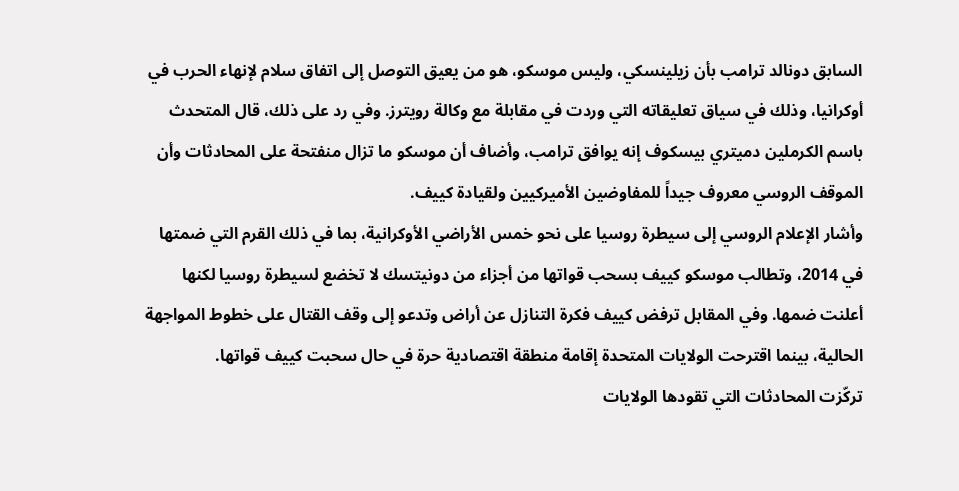السابق دونالد ترامب بأن زيلينسكي، وليس موسكو، هو من يعيق التوصل إلى اتفاق سلام لإنهاء الحرب في أوكرانيا، وذلك في سياق تعليقاته التي وردت في مقابلة مع وكالة رويترز. وفي رد على ذلك، قال المتحدث باسم الكرملين دميتري بيسكوف إنه يوافق ترامب، وأضاف أن موسكو ما تزال منفتحة على المحادثات وأن الموقف الروسي معروف جيداً للمفاوضين الأميركيين ولقيادة كييف.
وأشار الإعلام الروسي إلى سيطرة روسيا على نحو خمس الأراضي الأوكرانية، بما في ذلك القرم التي ضمتها في 2014، وتطالب موسكو كييف بسحب قواتها من أجزاء من دونيتسك لا تخضع لسيطرة روسيا لكنها أعلنت ضمها. وفي المقابل ترفض كييف فكرة التنازل عن أراض وتدعو إلى وقف القتال على خطوط المواجهة الحالية، بينما اقترحت الولايات المتحدة إقامة منطقة اقتصادية حرة في حال سحبت كييف قواتها.
تركّزت المحادثات التي تقودها الولايات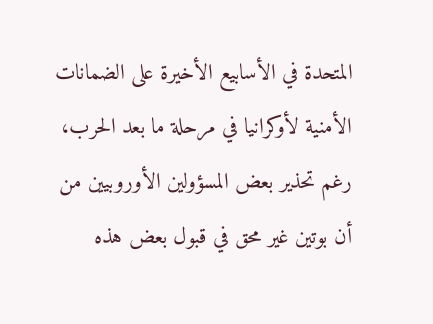المتحدة في الأسابيع الأخيرة على الضمانات الأمنية لأوكرانيا في مرحلة ما بعد الحرب، رغم تحذير بعض المسؤولين الأوروبيين من أن بوتين غير محق في قبول بعض هذه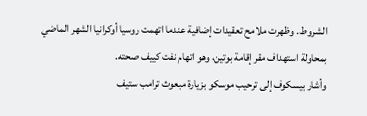الشروط. وظهرت ملامح تعقيدات إضافية عندما اتهمت روسيا أوكرانيا الشهر الماضي بمحاولة استهداف مقر إقامة بوتين، وهو اتهام نفت كييف صحته.
وأشار بيسكوف إلى ترحيب موسكو بزيارة مبعوث ترامب ستيف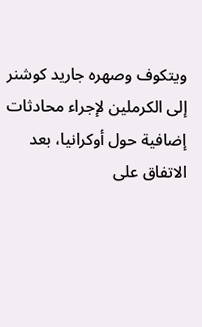ويتكوف وصهره جاريد كوشنر إلى الكرملين لإجراء محادثات إضافية حول أوكرانيا، بعد الاتفاق على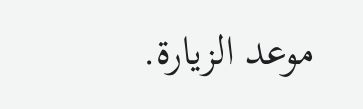موعد الزيارة.